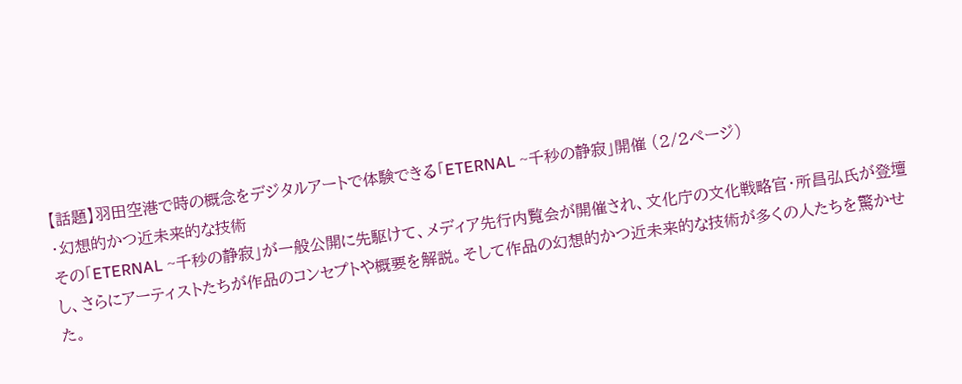【話題】羽田空港で時の概念をデジタルアートで体験できる「ETERNAL ~千秒の静寂」開催 (2/2ページ)
・幻想的かつ近未来的な技術
その「ETERNAL ~千秒の静寂」が一般公開に先駆けて、メディア先行内覧会が開催され、文化庁の文化戦略官・所昌弘氏が登壇し、さらにアーティストたちが作品のコンセプトや概要を解説。そして作品の幻想的かつ近未来的な技術が多くの人たちを驚かせた。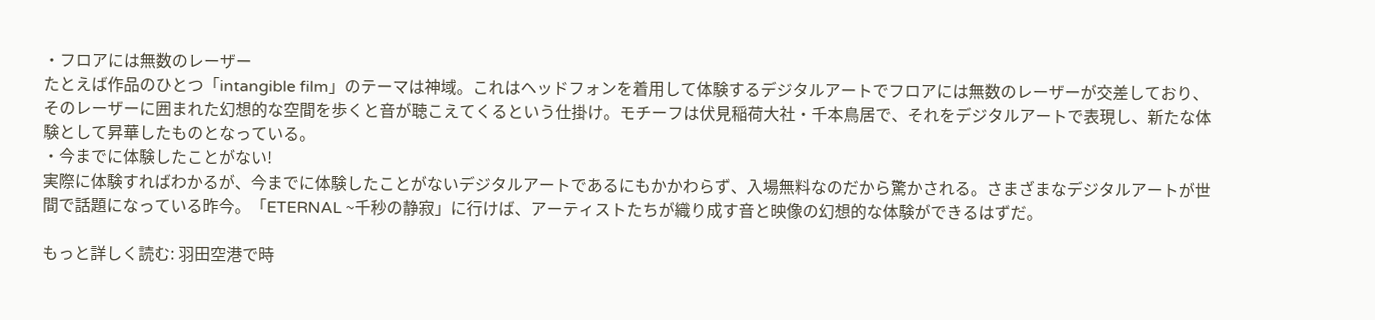・フロアには無数のレーザー
たとえば作品のひとつ「intangible film」のテーマは神域。これはヘッドフォンを着用して体験するデジタルアートでフロアには無数のレーザーが交差しており、そのレーザーに囲まれた幻想的な空間を歩くと音が聴こえてくるという仕掛け。モチーフは伏見稲荷大社・千本鳥居で、それをデジタルアートで表現し、新たな体験として昇華したものとなっている。
・今までに体験したことがない!
実際に体験すればわかるが、今までに体験したことがないデジタルアートであるにもかかわらず、入場無料なのだから驚かされる。さまざまなデジタルアートが世間で話題になっている昨今。「ETERNAL ~千秒の静寂」に行けば、アーティストたちが織り成す音と映像の幻想的な体験ができるはずだ。

もっと詳しく読む: 羽田空港で時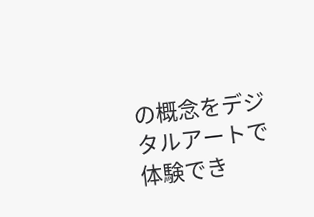の概念をデジタルアートで体験でき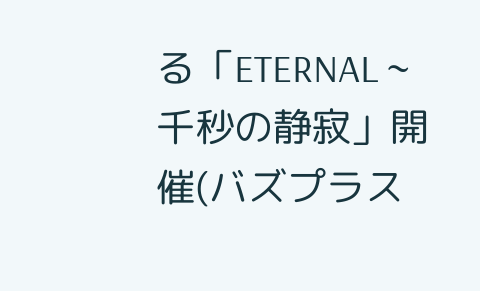る「ETERNAL ~千秒の静寂」開催(バズプラス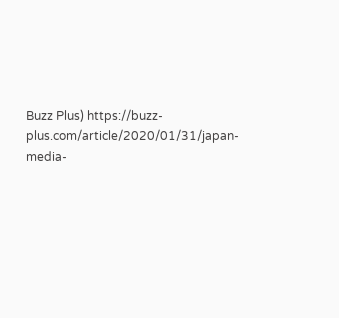Buzz Plus) https://buzz-plus.com/article/2020/01/31/japan-media-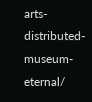arts-distributed-museum-eternal/